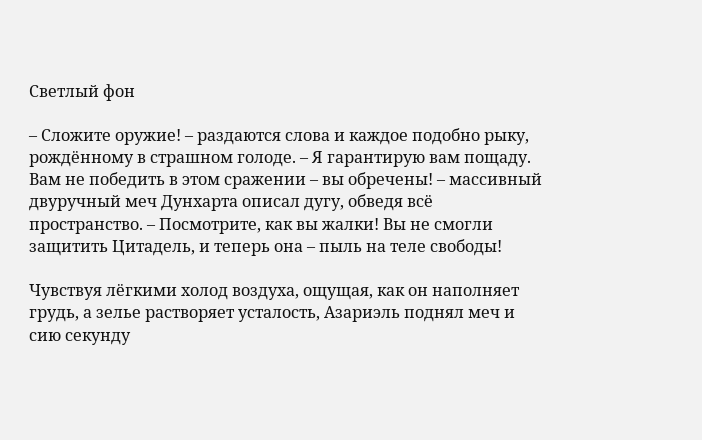Светлый фон

– Сложите оружие! – раздаются слова и каждое подобно рыку, рождённому в страшном голоде. – Я гарантирую вам пощаду. Вам не победить в этом сражении – вы обречены! – массивный двуручный меч Дунхарта описал дугу, обведя всё пространство. – Посмотрите, как вы жалки! Вы не смогли защитить Цитадель, и теперь она – пыль на теле свободы!

Чувствуя лёгкими холод воздуха, ощущая, как он наполняет грудь, а зелье растворяет усталость, Азариэль поднял меч и сию секунду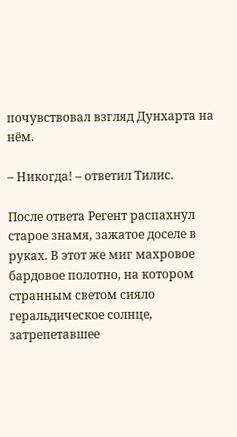почувствовал взгляд Дунхарта на нём.

– Никогда! – ответил Тилис.

После ответа Регент распахнул старое знамя, зажатое доселе в руках. В этот же миг махровое бардовое полотно, на котором странным светом сияло геральдическое солнце, затрепетавшее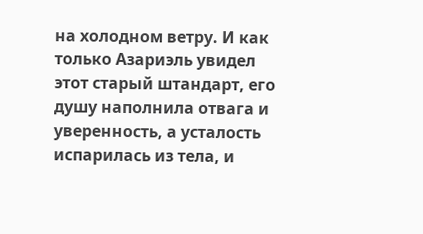на холодном ветру. И как только Азариэль увидел этот старый штандарт, его душу наполнила отвага и уверенность, а усталость испарилась из тела, и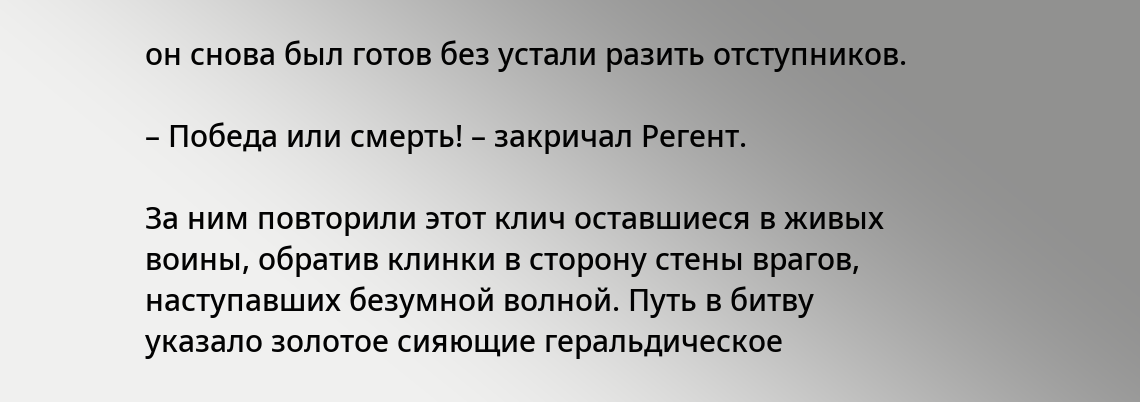он снова был готов без устали разить отступников.

– Победа или смерть! – закричал Регент.

За ним повторили этот клич оставшиеся в живых воины, обратив клинки в сторону стены врагов, наступавших безумной волной. Путь в битву указало золотое сияющие геральдическое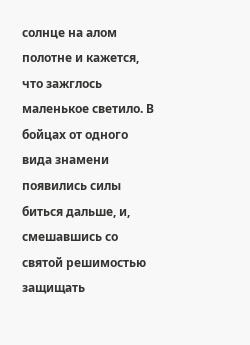солнце на алом полотне и кажется, что зажглось маленькое светило. В бойцах от одного вида знамени появились силы биться дальше, и, смешавшись со святой решимостью защищать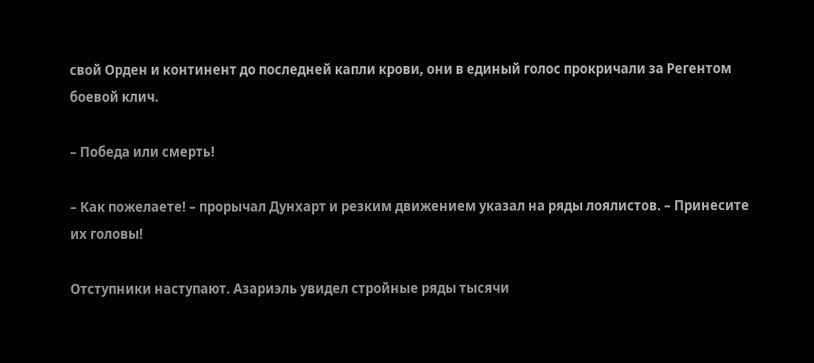свой Орден и континент до последней капли крови, они в единый голос прокричали за Регентом боевой клич.

– Победа или смерть!

– Как пожелаете! – прорычал Дунхарт и резким движением указал на ряды лоялистов. – Принесите их головы!

Отступники наступают. Азариэль увидел стройные ряды тысячи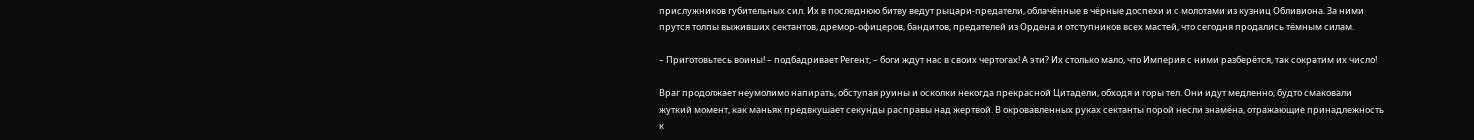прислужников губительных сил. Их в последнюю битву ведут рыцари-предатели, облачённые в чёрные доспехи и с молотами из кузниц Обливиона. За ними прутся толпы выживших сектантов, дремор-офицеров, бандитов, предателей из Ордена и отступников всех мастей, что сегодня продались тёмным силам.

– Приготовьтесь воины! – подбадривает Регент, – боги ждут нас в своих чертогах! А эти? Их столько мало, что Империя с ними разберётся, так сократим их число!

Враг продолжает неумолимо напирать, обступая руины и осколки некогда прекрасной Цитадели, обходя и горы тел. Они идут медленно, будто смаковали жуткий момент, как маньяк предвкушает секунды расправы над жертвой. В окровавленных руках сектанты порой несли знамёна, отражающие принадлежность к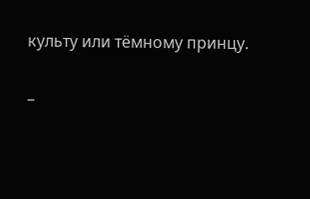культу или тёмному принцу.

–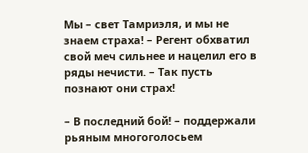Мы – свет Тамриэля, и мы не знаем страха! – Регент обхватил свой меч сильнее и нацелил его в ряды нечисти. – Так пусть познают они страх!

– В последний бой! – поддержали рьяным многоголосьем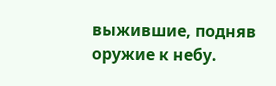выжившие, подняв оружие к небу.